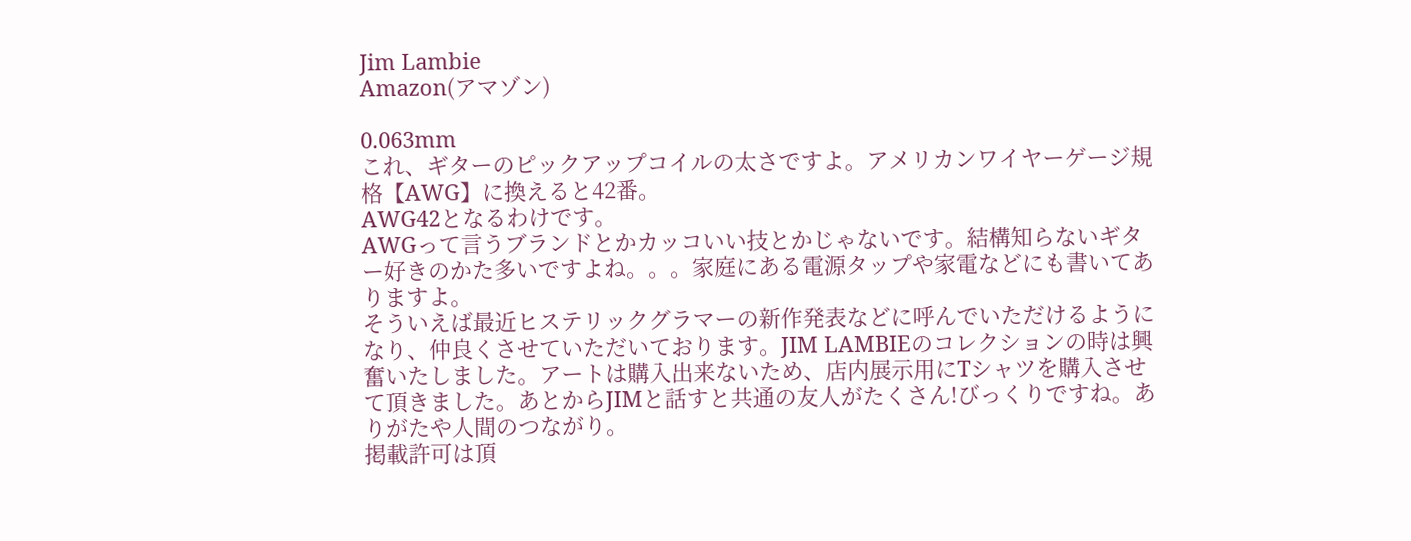Jim Lambie
Amazon(アマゾン)

0.063mm
これ、ギターのピックアップコイルの太さですよ。アメリカンワイヤーゲージ規格【AWG】に換えると42番。
AWG42となるわけです。
AWGって言うブランドとかカッコいい技とかじゃないです。結構知らないギター好きのかた多いですよね。。。家庭にある電源タップや家電などにも書いてありますよ。
そういえば最近ヒステリックグラマーの新作発表などに呼んでいただけるようになり、仲良くさせていただいております。JIM LAMBIEのコレクションの時は興奮いたしました。アートは購入出来ないため、店内展示用にTシャツを購入させて頂きました。あとからJIMと話すと共通の友人がたくさん!びっくりですね。ありがたや人間のつながり。
掲載許可は頂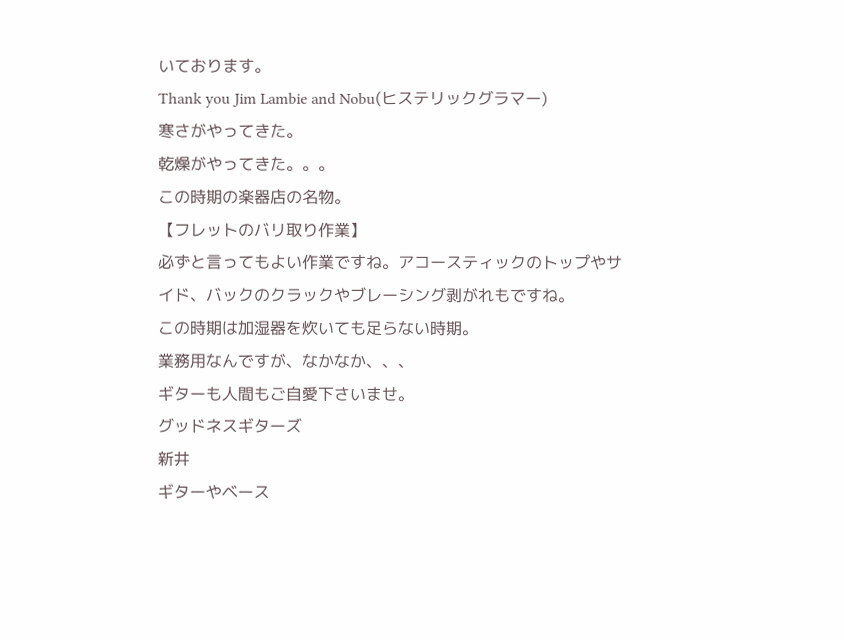いております。
Thank you Jim Lambie and Nobu(ヒステリックグラマー)
寒さがやってきた。
乾燥がやってきた。。。
この時期の楽器店の名物。
【フレットのバリ取り作業】
必ずと言ってもよい作業ですね。アコースティックのトップやサイド、バックのクラックやブレーシング剥がれもですね。
この時期は加湿器を炊いても足らない時期。
業務用なんですが、なかなか、、、
ギターも人間もご自愛下さいませ。
グッドネスギターズ
新井
ギターやベース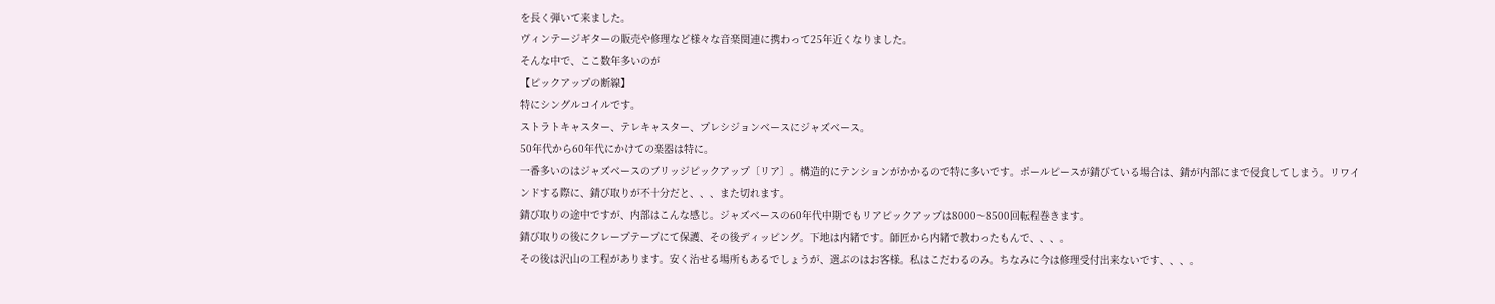を長く弾いて来ました。
ヴィンテージギターの販売や修理など様々な音楽関連に携わって25年近くなりました。
そんな中で、ここ数年多いのが
【ピックアップの断線】
特にシングルコイルです。
ストラトキャスター、テレキャスター、プレシジョンベースにジャズベース。
50年代から60年代にかけての楽器は特に。
一番多いのはジャズベースのブリッジピックアップ〔リア〕。構造的にテンションがかかるので特に多いです。ポールピースが錆びている場合は、錆が内部にまで侵食してしまう。リワインドする際に、錆び取りが不十分だと、、、また切れます。
錆び取りの途中ですが、内部はこんな感じ。ジャズベースの60年代中期でもリアピックアップは8000〜8500回転程巻きます。
錆び取りの後にクレープテープにて保護、その後ディッピング。下地は内緒です。師匠から内緒で教わったもんで、、、。
その後は沢山の工程があります。安く治せる場所もあるでしょうが、選ぶのはお客様。私はこだわるのみ。ちなみに今は修理受付出来ないです、、、。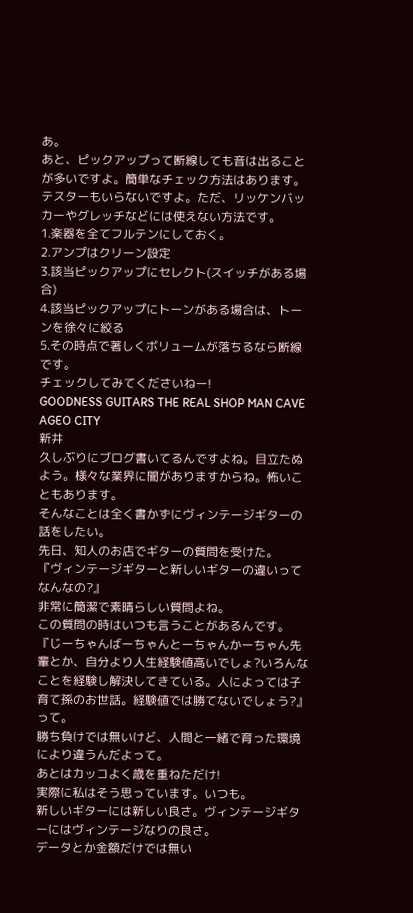あ。
あと、ピックアップって断線しても音は出ることが多いですよ。簡単なチェック方法はあります。テスターもいらないですよ。ただ、リッケンバッカーやグレッチなどには使えない方法です。
1.楽器を全てフルテンにしておく。
2.アンプはクリーン設定
3.該当ピックアップにセレクト(スイッチがある場合)
4.該当ピックアップにトーンがある場合は、トーンを徐々に絞る
5.その時点で著しくボリュームが落ちるなら断線です。
チェックしてみてくださいねー!
GOODNESS GUITARS THE REAL SHOP MAN CAVE AGEO CITY
新井
久しぶりにブログ書いてるんですよね。目立たぬよう。様々な業界に闇がありますからね。怖いこともあります。
そんなことは全く書かずにヴィンテージギターの話をしたい。
先日、知人のお店でギターの質問を受けた。
『ヴィンテージギターと新しいギターの違いってなんなの?』
非常に簡潔で素晴らしい質問よね。
この質問の時はいつも言うことがあるんです。
『じーちゃんばーちゃんとーちゃんかーちゃん先輩とか、自分より人生経験値高いでしょ?いろんなことを経験し解決してきている。人によっては子育て孫のお世話。経験値では勝てないでしょう?』
って。
勝ち負けでは無いけど、人間と一緒で育った環境により違うんだよって。
あとはカッコよく歳を重ねただけ!
実際に私はそう思っています。いつも。
新しいギターには新しい良さ。ヴィンテージギターにはヴィンテージなりの良さ。
データとか金額だけでは無い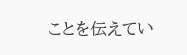ことを伝えてい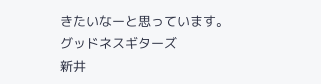きたいなーと思っています。
グッドネスギターズ
新井